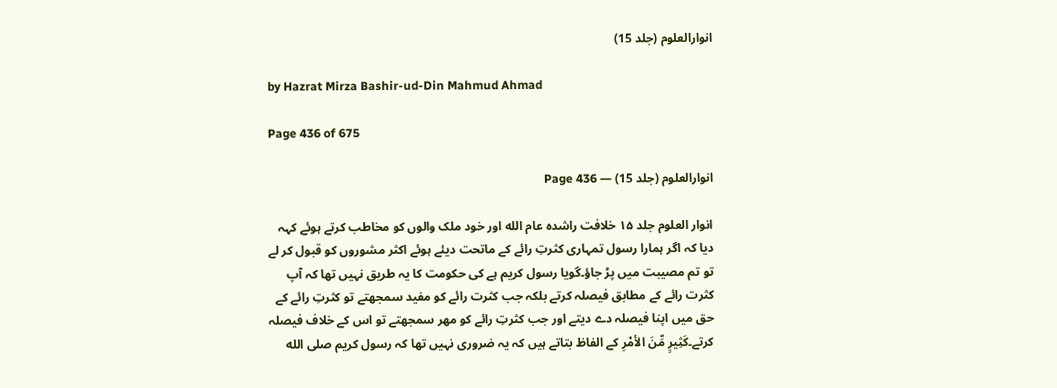انوارالعلوم (جلد 15)

by Hazrat Mirza Bashir-ud-Din Mahmud Ahmad

Page 436 of 675

انوارالعلوم (جلد 15) — Page 436

انوار العلوم جلد ۱۵ خلافت راشده عام الله اور خود ملک والوں کو مخاطب کرتے ہوئے کہہ دیا کہ اگر ہمارا رسول تمہاری کثرتِ رائے کے ماتحت دیئے ہوئے اکثر مشوروں کو قبول کر لے تو تم مصیبت میں پڑ جاؤ۔گویا رسول کریم ہے کی حکومت کا یہ طریق نہیں تھا کہ آپ کثرت رائے کے مطابق فیصلہ کرتے بلکہ جب کثرت رائے کو مفید سمجھتے تو کثرتِ رائے کے حق میں اپنا فیصلہ دے دیتے اور جب کثرتِ رائے کو مھر سمجھتے تو اس کے خلاف فیصلہ کرتے۔كَثِیرٍ مِّنَ الأمْرِ کے الفاظ بتاتے ہیں کہ یہ ضروری نہیں تھا کہ رسول کریم صلى الله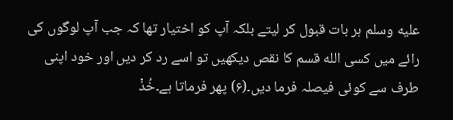عليه وسلم ہر بات قبول کر لیتے بلکہ آپ کو اختیار تھا کہ جب آپ لوگوں کی رائے میں کسی الله قسم کا نقص دیکھیں تو اسے رد کر دیں اور خود اپنی طرف سے کوئی فیصلہ فرما دیں۔(۶) پھر فرماتا ہے۔خُذْ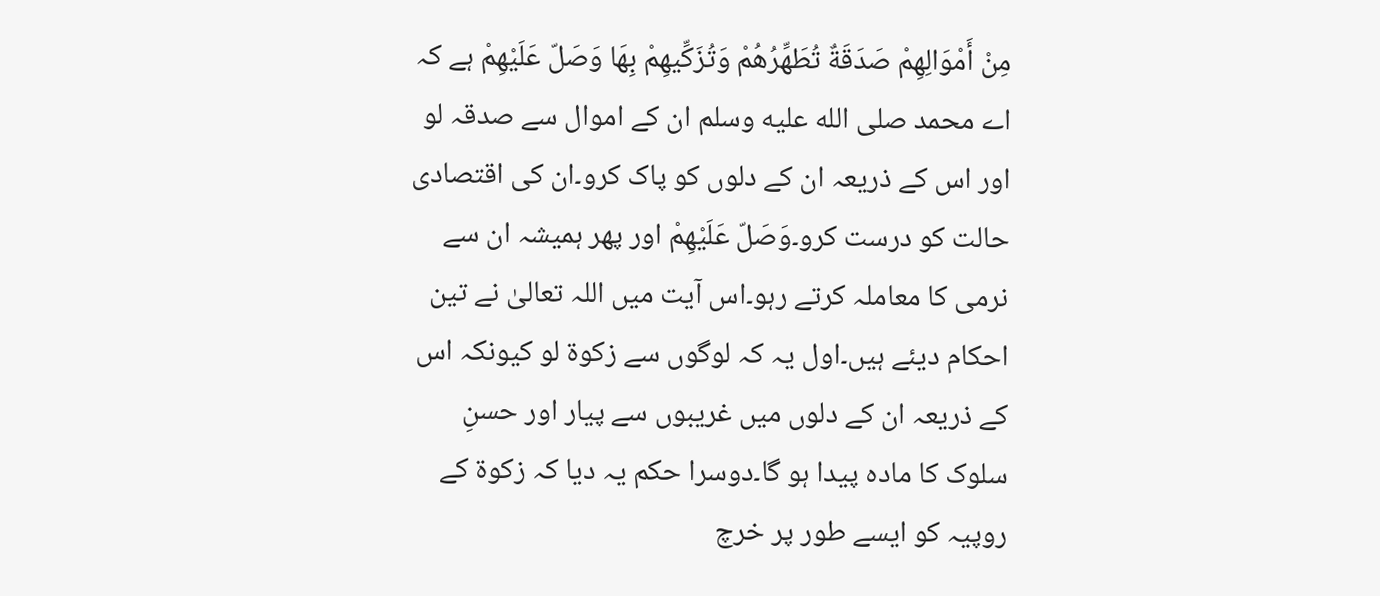مِنْ أَمْوَالِهِمْ صَدَقَةٌ تُطَهِّرُهُمْ وَتُزَكِّيهِمْ بِهَا وَصَلّ عَلَيْهِمْ ہے کہ اے محمد صلى الله عليه وسلم ان کے اموال سے صدقہ لو اور اس کے ذریعہ ان کے دلوں کو پاک کرو۔ان کی اقتصادی حالت کو درست کرو۔وَصَلّ عَلَيْهِمْ اور پھر ہمیشہ ان سے نرمی کا معاملہ کرتے رہو۔اس آیت میں اللہ تعالیٰ نے تین احکام دیئے ہیں۔اول یہ کہ لوگوں سے زکوۃ لو کیونکہ اس کے ذریعہ ان کے دلوں میں غریبوں سے پیار اور حسنِ سلوک کا مادہ پیدا ہو گا۔دوسرا حکم یہ دیا کہ زکوۃ کے روپیہ کو ایسے طور پر خرچ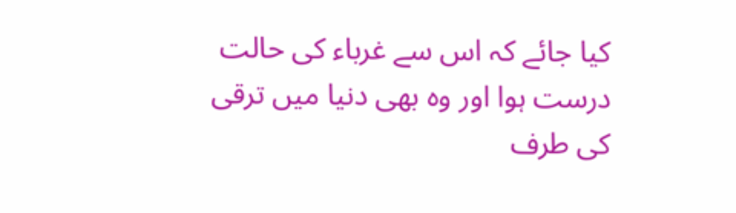کیا جائے کہ اس سے غرباء کی حالت درست ہوا اور وہ بھی دنیا میں ترقی کی طرف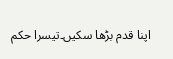اپنا قدم بڑھا سکیں۔تیسرا حکم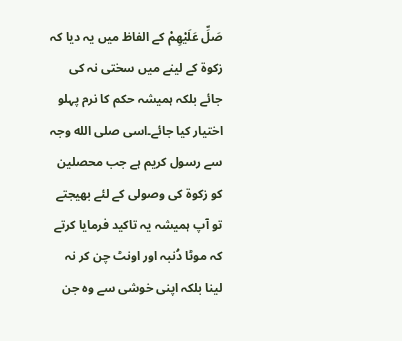صَلِّ عَلَيْهِمْ کے الفاظ میں یہ دیا کہ زکوۃ کے لینے میں سختی نہ کی جائے بلکہ ہمیشہ حکم کا نرم پہلو اختیار کیا جائے۔اسی صلى الله وجہ سے رسول کریم ہے جب محصلین کو زکوۃ کی وصولی کے لئے بھیجتے تو آپ ہمیشہ یہ تاکید فرمایا کرتے کہ موٹا دُنبہ اور اونٹ چن کر نہ لینا بلکہ اپنی خوشی سے وہ جن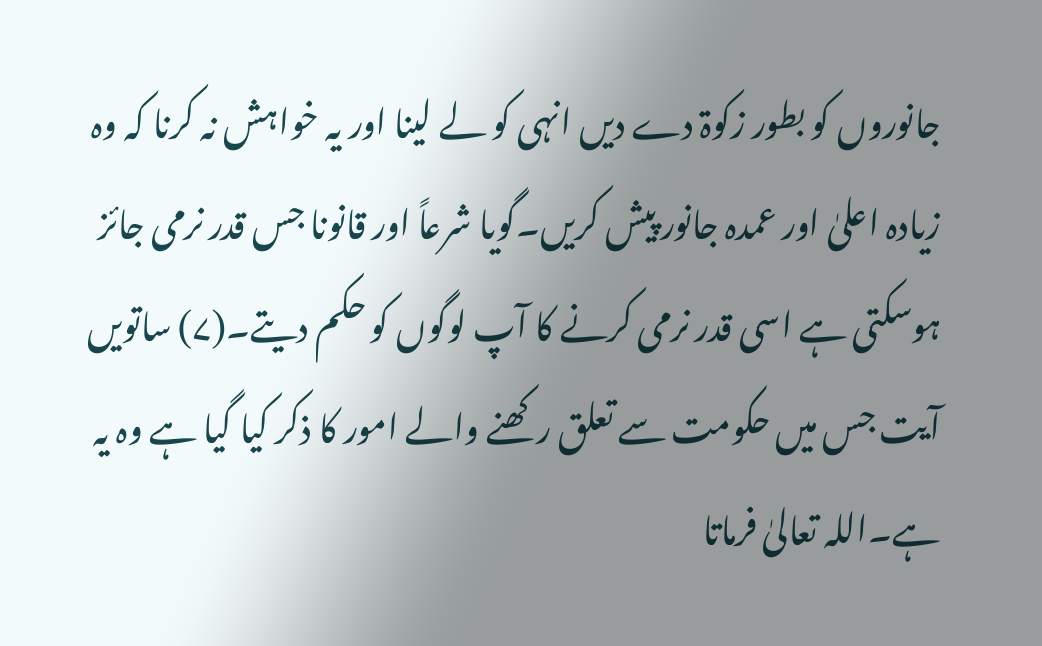جانوروں کو بطور زکوۃ دے دیں انہی کو لے لینا اور یہ خواہش نہ کرنا کہ وہ زیادہ اعلیٰ اور عمدہ جانور پیش کریں۔گویا شرعاً اور قانونا جس قدر نرمی جائز ہوسکتی ہے اسی قدر نرمی کرنے کا آپ لوگوں کو حکم دیتے۔(۷) ساتویں آیت جس میں حکومت سے تعلق رکھنے والے امور کا ذکر کیا گیا ہے وہ یہ ہے۔اللہ تعالیٰ فرماتا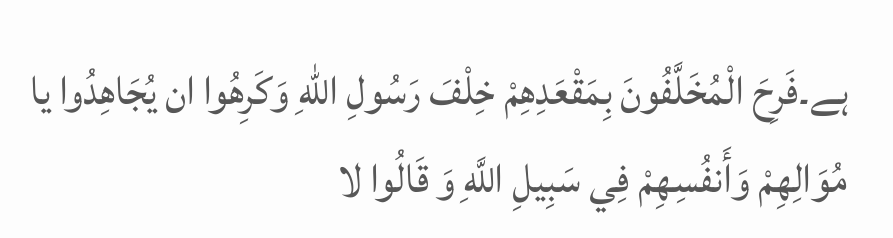ہے۔فَرِحَ الْمُخَلَّفُونَ بِمَقْعَدِهِمْ خِلْفَ رَسُولِ اللهِ وَكَرِهُوا ان يُجَاهِدُوا يا مُوَالِهِمْ وَأَنفُسِهِمْ فِي سَبِيلِ اللَّهِ وَ قَالُوا لا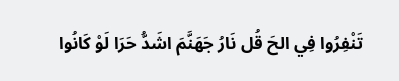تَنْفِرُوا فِي الحَ قُل نَارُ جَهَنَّمَ اشَدُّ حَرَا لَوْ كَانُوا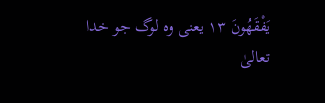يَفْقَهُونَ ١٣ یعنی وہ لوگ جو خدا تعالیٰ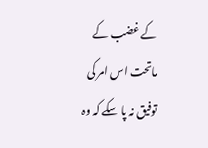کے غضب کے ماتحت اس امر کی توفیق نہ پا سکے کہ وہ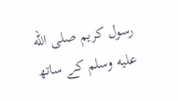رسول کریم صلى الله عليه وسلم کے ساتھ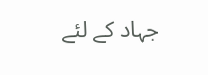جہاد کے لئے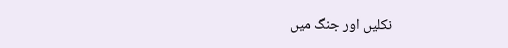نکلیں اور جنگ میں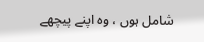شامل ہوں ، وہ اپنے پیچھے